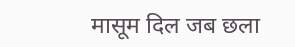मासूम दिल जब छला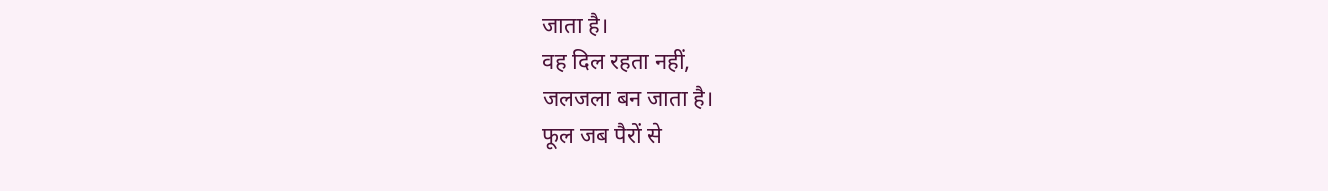जाता है।
वह दिल रहता नहीं,
जलजला बन जाता है।
फूल जब पैरों से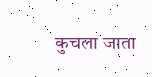कुचला जाता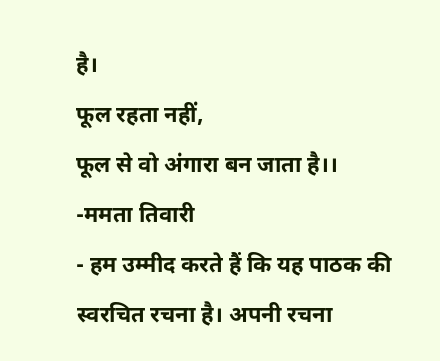है।
फूल रहता नहीं,
फूल से वो अंगारा बन जाता है।।
-ममता तिवारी
- हम उम्मीद करते हैं कि यह पाठक की स्वरचित रचना है। अपनी रचना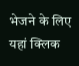भेजने के लिए यहां क्लिक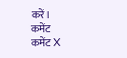करें।
कमेंट
कमेंट X